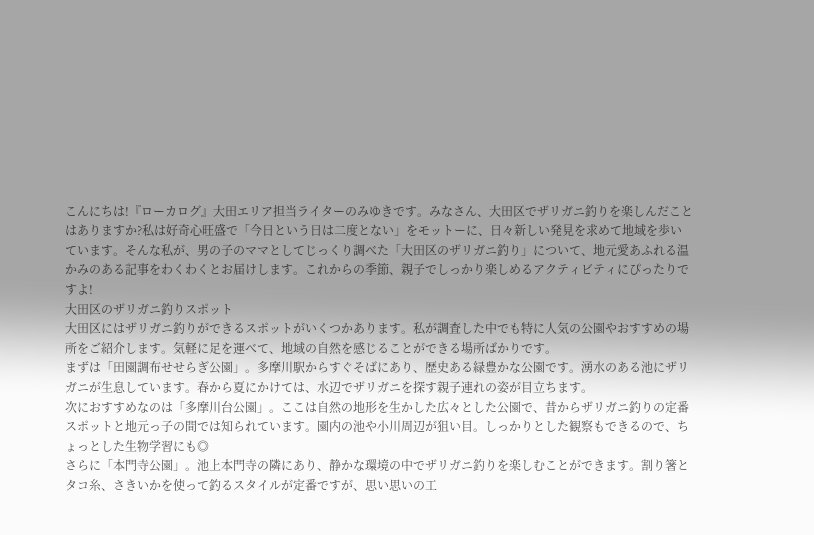こんにちは!『ローカログ』大田エリア担当ライターのみゆきです。みなさん、大田区でザリガニ釣りを楽しんだことはありますか?私は好奇心旺盛で「今日という日は二度とない」をモットーに、日々新しい発見を求めて地域を歩いています。そんな私が、男の子のママとしてじっくり調べた「大田区のザリガニ釣り」について、地元愛あふれる温かみのある記事をわくわくとお届けします。これからの季節、親子でしっかり楽しめるアクティビティにぴったりですよ!
大田区のザリガニ釣りスポット
大田区にはザリガニ釣りができるスポットがいくつかあります。私が調査した中でも特に人気の公園やおすすめの場所をご紹介します。気軽に足を運べて、地域の自然を感じることができる場所ばかりです。
まずは「田園調布せせらぎ公園」。多摩川駅からすぐそばにあり、歴史ある緑豊かな公園です。湧水のある池にザリガニが生息しています。春から夏にかけては、水辺でザリガニを探す親子連れの姿が目立ちます。
次におすすめなのは「多摩川台公園」。ここは自然の地形を生かした広々とした公園で、昔からザリガニ釣りの定番スポットと地元っ子の間では知られています。園内の池や小川周辺が狙い目。しっかりとした観察もできるので、ちょっとした生物学習にも◎
さらに「本門寺公園」。池上本門寺の隣にあり、静かな環境の中でザリガニ釣りを楽しむことができます。割り箸とタコ糸、さきいかを使って釣るスタイルが定番ですが、思い思いの工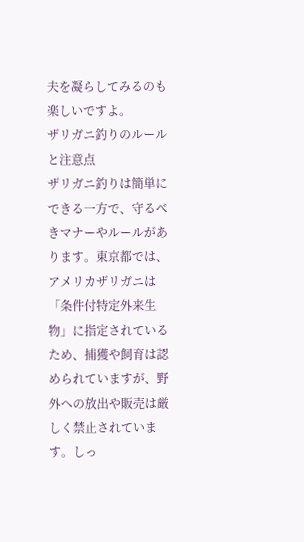夫を凝らしてみるのも楽しいですよ。
ザリガニ釣りのルールと注意点
ザリガニ釣りは簡単にできる一方で、守るべきマナーやルールがあります。東京都では、アメリカザリガニは「条件付特定外来生物」に指定されているため、捕獲や飼育は認められていますが、野外への放出や販売は厳しく禁止されています。しっ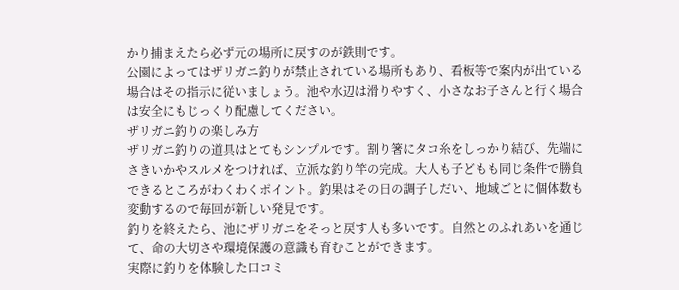かり捕まえたら必ず元の場所に戻すのが鉄則です。
公園によってはザリガニ釣りが禁止されている場所もあり、看板等で案内が出ている場合はその指示に従いましょう。池や水辺は滑りやすく、小さなお子さんと行く場合は安全にもじっくり配慮してください。
ザリガニ釣りの楽しみ方
ザリガニ釣りの道具はとてもシンプルです。割り箸にタコ糸をしっかり結び、先端にさきいかやスルメをつければ、立派な釣り竿の完成。大人も子どもも同じ条件で勝負できるところがわくわくポイント。釣果はその日の調子しだい、地域ごとに個体数も変動するので毎回が新しい発見です。
釣りを終えたら、池にザリガニをそっと戻す人も多いです。自然とのふれあいを通じて、命の大切さや環境保護の意識も育むことができます。
実際に釣りを体験した口コミ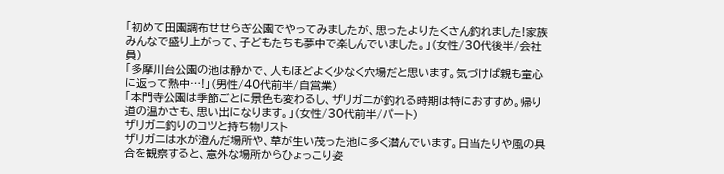「初めて田園調布せせらぎ公園でやってみましたが、思ったよりたくさん釣れました!家族みんなで盛り上がって、子どもたちも夢中で楽しんでいました。」(女性/30代後半/会社員)
「多摩川台公園の池は静かで、人もほどよく少なく穴場だと思います。気づけば親も童心に返って熱中…!」(男性/40代前半/自営業)
「本門寺公園は季節ごとに景色も変わるし、ザリガニが釣れる時期は特におすすめ。帰り道の温かさも、思い出になります。」(女性/30代前半/パート)
ザリガニ釣りのコツと持ち物リスト
ザリガニは水が澄んだ場所や、草が生い茂った池に多く潜んでいます。日当たりや風の具合を観察すると、意外な場所からひょっこり姿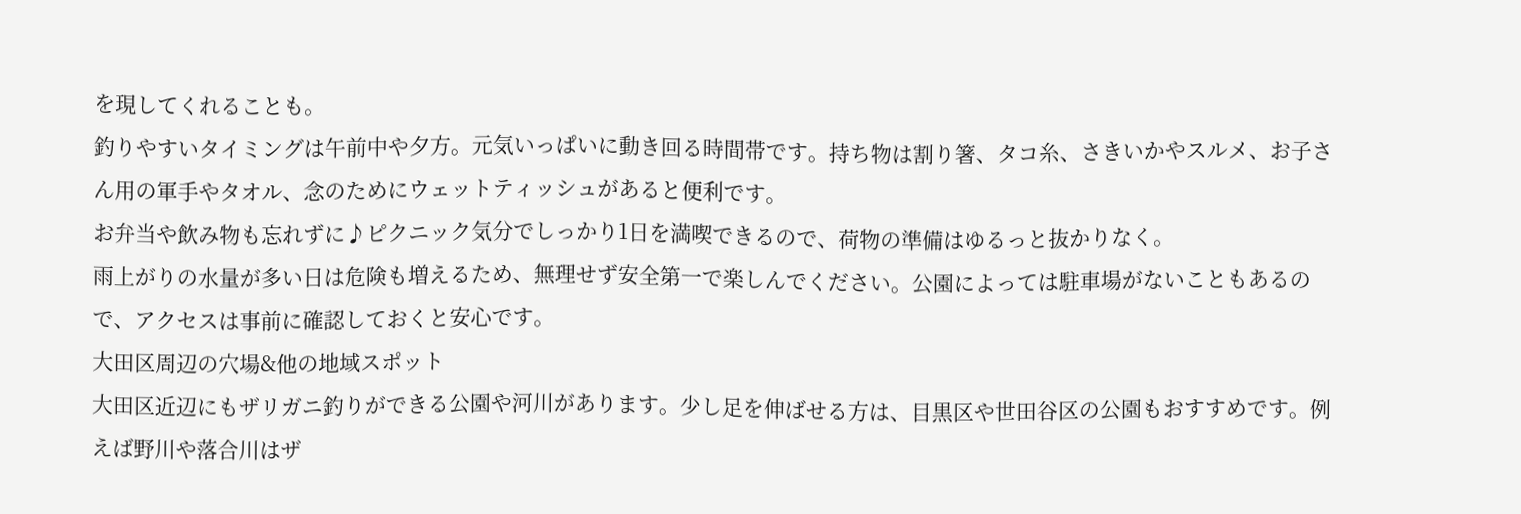を現してくれることも。
釣りやすいタイミングは午前中や夕方。元気いっぱいに動き回る時間帯です。持ち物は割り箸、タコ糸、さきいかやスルメ、お子さん用の軍手やタオル、念のためにウェットティッシュがあると便利です。
お弁当や飲み物も忘れずに♪ピクニック気分でしっかり1日を満喫できるので、荷物の準備はゆるっと抜かりなく。
雨上がりの水量が多い日は危険も増えるため、無理せず安全第一で楽しんでください。公園によっては駐車場がないこともあるので、アクセスは事前に確認しておくと安心です。
大田区周辺の穴場&他の地域スポット
大田区近辺にもザリガニ釣りができる公園や河川があります。少し足を伸ばせる方は、目黒区や世田谷区の公園もおすすめです。例えば野川や落合川はザ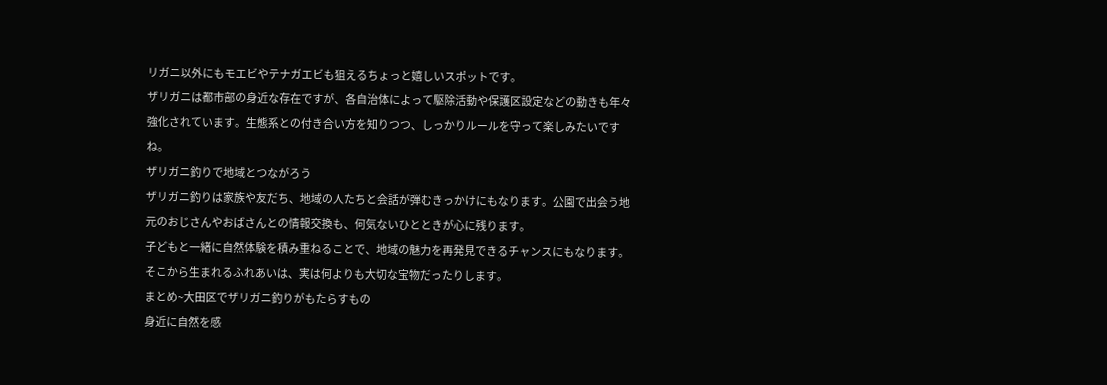リガニ以外にもモエビやテナガエビも狙えるちょっと嬉しいスポットです。
ザリガニは都市部の身近な存在ですが、各自治体によって駆除活動や保護区設定などの動きも年々強化されています。生態系との付き合い方を知りつつ、しっかりルールを守って楽しみたいですね。
ザリガニ釣りで地域とつながろう
ザリガニ釣りは家族や友だち、地域の人たちと会話が弾むきっかけにもなります。公園で出会う地元のおじさんやおばさんとの情報交換も、何気ないひとときが心に残ります。
子どもと一緒に自然体験を積み重ねることで、地域の魅力を再発見できるチャンスにもなります。そこから生まれるふれあいは、実は何よりも大切な宝物だったりします。
まとめ~大田区でザリガニ釣りがもたらすもの
身近に自然を感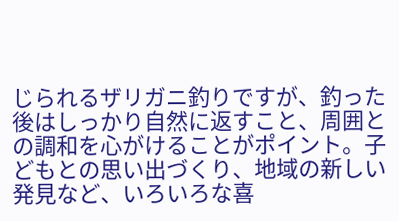じられるザリガニ釣りですが、釣った後はしっかり自然に返すこと、周囲との調和を心がけることがポイント。子どもとの思い出づくり、地域の新しい発見など、いろいろな喜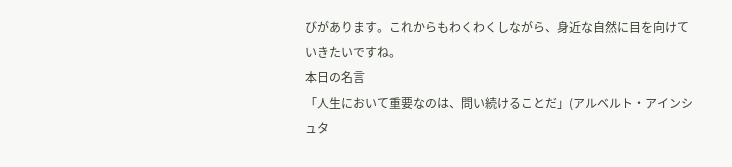びがあります。これからもわくわくしながら、身近な自然に目を向けていきたいですね。
本日の名言
「人生において重要なのは、問い続けることだ」(アルベルト・アインシュタ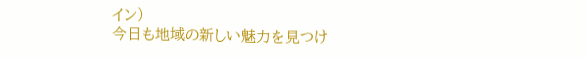イン)
今日も地域の新しい魅力を見つけ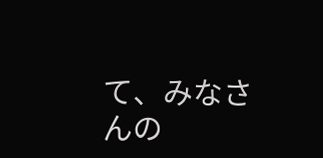て、みなさんの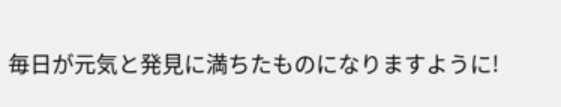毎日が元気と発見に満ちたものになりますように!